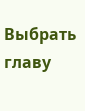Выбрать главу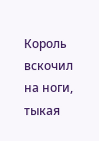Король вскочил на ноги, тыкая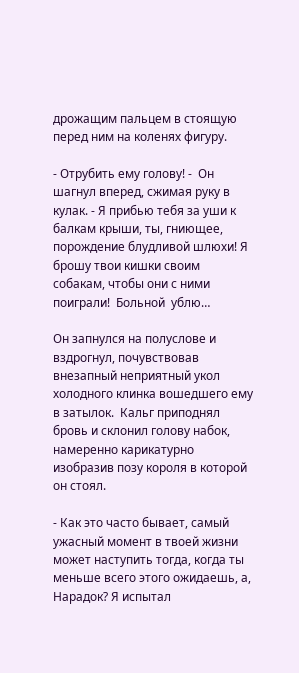дрожащим пальцем в стоящую перед ним на коленях фигуру.

- Отрубить ему голову! -  Он шагнул вперед, сжимая руку в кулак. - Я прибью тебя за уши к балкам крыши, ты, гниющее, порождение блудливой шлюхи! Я брошу твои кишки своим собакам, чтобы они с ними поиграли!  Больной  ублю…

Он запнулся на полуслове и вздрогнул, почувствовав внезапный неприятный укол холодного клинка вошедшего ему в затылок.  Кальг приподнял бровь и склонил голову набок, намеренно карикатурно изобразив позу короля в которой он стоял.

- Как это часто бывает, самый ужасный момент в твоей жизни может наступить тогда, когда ты меньше всего этого ожидаешь, а, Нарадок? Я испытал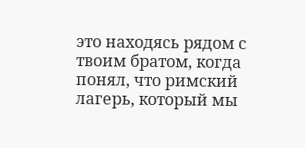это находясь рядом с твоим братом, когда понял, что римский лагерь, который мы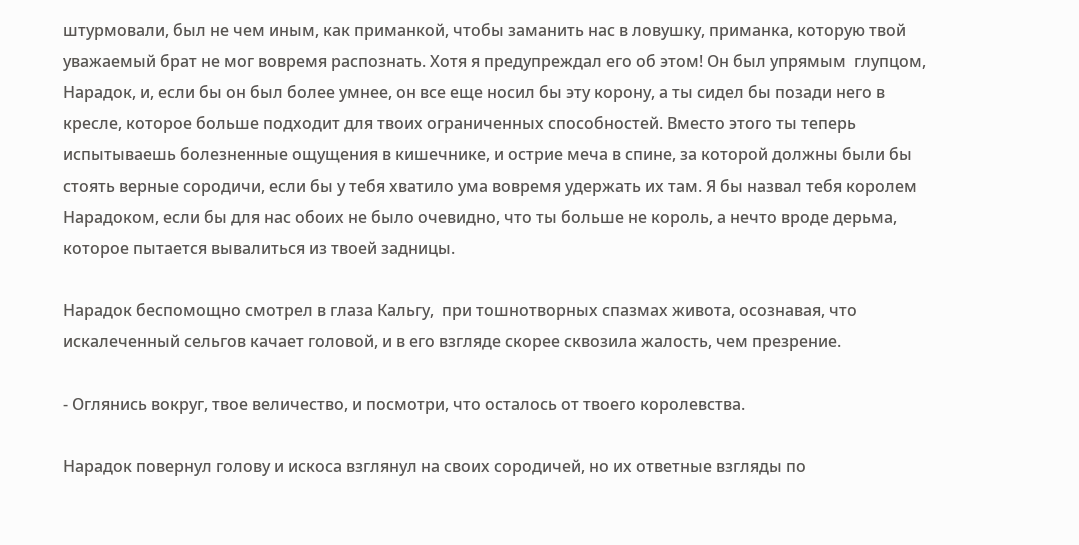штурмовали, был не чем иным, как приманкой, чтобы заманить нас в ловушку, приманка, которую твой уважаемый брат не мог вовремя распознать. Хотя я предупреждал его об этом! Он был упрямым  глупцом, Нарадок, и, если бы он был более умнее, он все еще носил бы эту корону, а ты сидел бы позади него в кресле, которое больше подходит для твоих ограниченных способностей. Вместо этого ты теперь испытываешь болезненные ощущения в кишечнике, и острие меча в спине, за которой должны были бы стоять верные сородичи, если бы у тебя хватило ума вовремя удержать их там. Я бы назвал тебя королем Нарадоком, если бы для нас обоих не было очевидно, что ты больше не король, а нечто вроде дерьма, которое пытается вывалиться из твоей задницы.

Нарадок беспомощно смотрел в глаза Кальгу,  при тошнотворных спазмах живота, осознавая, что искалеченный сельгов качает головой, и в его взгляде скорее сквозила жалость, чем презрение.

- Оглянись вокруг, твое величество, и посмотри, что осталось от твоего королевства.

Нарадок повернул голову и искоса взглянул на своих сородичей, но их ответные взгляды по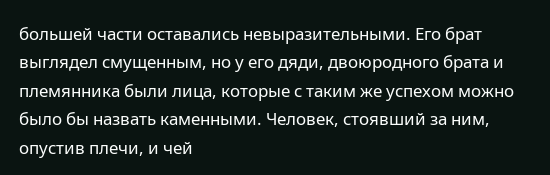большей части оставались невыразительными. Его брат выглядел смущенным, но у его дяди, двоюродного брата и племянника были лица, которые с таким же успехом можно было бы назвать каменными. Человек, стоявший за ним, опустив плечи, и чей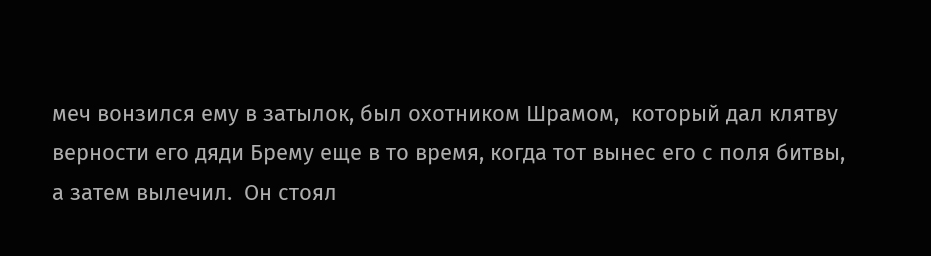меч вонзился ему в затылок, был охотником Шрамом,  который дал клятву верности его дяди Брему еще в то время, когда тот вынес его с поля битвы, а затем вылечил.  Он стоял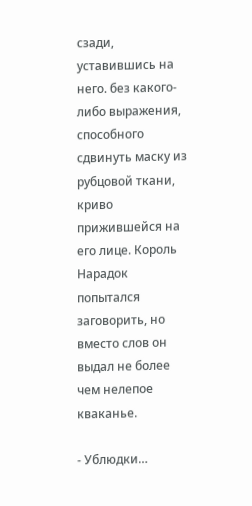сзади, уставившись на него. без какого-либо выражения, способного сдвинуть маску из рубцовой ткани, криво прижившейся на его лице. Король Нарадок попытался заговорить, но вместо слов он выдал не более чем нелепое кваканье.

- Ублюдки…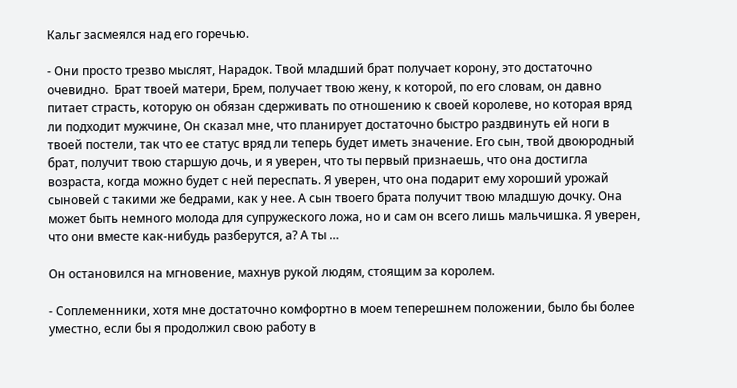Кальг засмеялся над его горечью.

- Они просто трезво мыслят, Нарадок. Твой младший брат получает корону, это достаточно очевидно.  Брат твоей матери, Брем, получает твою жену, к которой, по его словам, он давно питает страсть, которую он обязан сдерживать по отношению к своей королеве, но которая вряд ли подходит мужчине, Он сказал мне, что планирует достаточно быстро раздвинуть ей ноги в твоей постели, так что ее статус вряд ли теперь будет иметь значение. Его сын, твой двоюродный брат, получит твою старшую дочь, и я уверен, что ты первый признаешь, что она достигла возраста, когда можно будет с ней переспать. Я уверен, что она подарит ему хороший урожай сыновей с такими же бедрами, как у нее. А сын твоего брата получит твою младшую дочку. Она может быть немного молода для супружеского ложа, но и сам он всего лишь мальчишка. Я уверен, что они вместе как-нибудь разберутся, а? А ты …

Он остановился на мгновение, махнув рукой людям, стоящим за королем.

- Соплеменники, хотя мне достаточно комфортно в моем теперешнем положении, было бы более уместно, если бы я продолжил свою работу в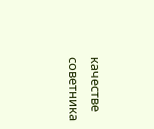качестве советника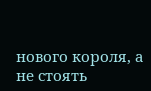нового короля, а не стоять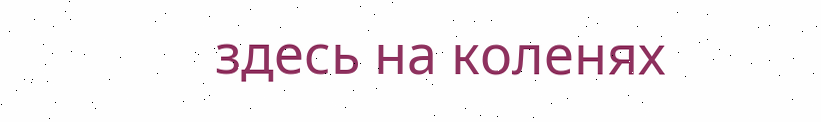здесь на коленях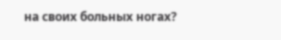на своих больных ногах?